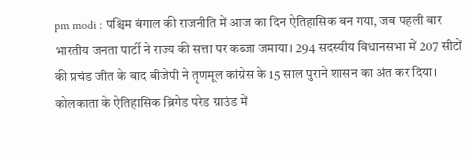pm modi : पश्चिम बंगाल की राजनीति में आज का दिन ऐतिहासिक बन गया, जब पहली बार भारतीय जनता पार्टी ने राज्य की सत्ता पर कब्जा जमाया। 294 सदस्यीय विधानसभा में 207 सीटों की प्रचंड जीत के बाद बीजेपी ने तृणमूल कांग्रेस के 15 साल पुराने शासन का अंत कर दिया। कोलकाता के ऐतिहासिक ब्रिगेड परेड ग्राउंड में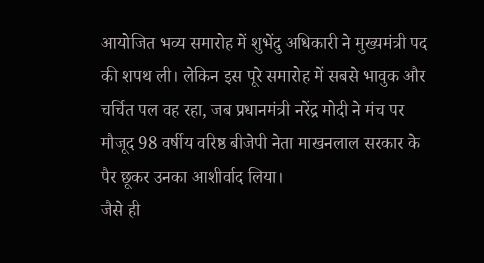आयोजित भव्य समारोह में शुभेंदु अधिकारी ने मुख्यमंत्री पद की शपथ ली। लेकिन इस पूरे समारोह में सबसे भावुक और चर्चित पल वह रहा, जब प्रधानमंत्री नरेंद्र मोदी ने मंच पर मौजूद 98 वर्षीय वरिष्ठ बीजेपी नेता माखनलाल सरकार के पैर छूकर उनका आशीर्वाद लिया।
जैसे ही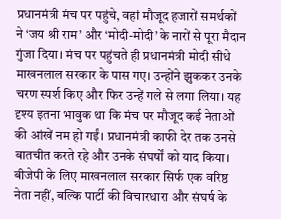प्रधानमंत्री मंच पर पहुंचे, वहां मौजूद हजारों समर्थकों ने ‘जय श्री राम’ और ‘मोदी-मोदी’ के नारों से पूरा मैदान गुंजा दिया। मंच पर पहुंचते ही प्रधानमंत्री मोदी सीधे माखनलाल सरकार के पास गए। उन्होंने झुककर उनके चरण स्पर्श किए और फिर उन्हें गले से लगा लिया। यह दृश्य इतना भावुक था कि मंच पर मौजूद कई नेताओं की आंखें नम हो गईं। प्रधानमंत्री काफी देर तक उनसे बातचीत करते रहे और उनके संघर्षों को याद किया।
बीजेपी के लिए माखनलाल सरकार सिर्फ एक वरिष्ठ नेता नहीं, बल्कि पार्टी की विचारधारा और संघर्ष के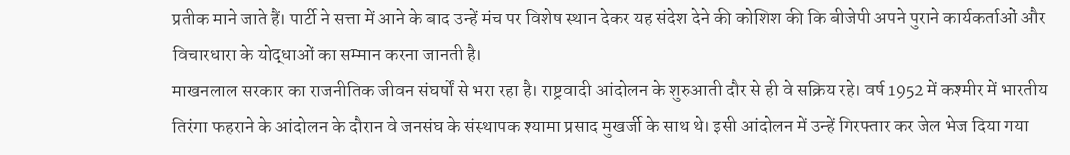प्रतीक माने जाते हैं। पार्टी ने सत्ता में आने के बाद उन्हें मंच पर विशेष स्थान देकर यह संदेश देने की कोशिश की कि बीजेपी अपने पुराने कार्यकर्ताओं और विचारधारा के योद्धाओं का सम्मान करना जानती है।
माखनलाल सरकार का राजनीतिक जीवन संघर्षों से भरा रहा है। राष्ट्रवादी आंदोलन के शुरुआती दौर से ही वे सक्रिय रहे। वर्ष 1952 में कश्मीर में भारतीय तिरंगा फहराने के आंदोलन के दौरान वे जनसंघ के संस्थापक श्यामा प्रसाद मुखर्जी के साथ थे। इसी आंदोलन में उन्हें गिरफ्तार कर जेल भेज दिया गया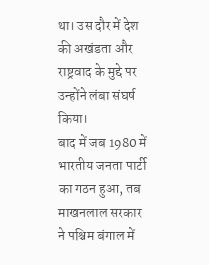था। उस दौर में देश की अखंडता और राष्ट्रवाद के मुद्दे पर उन्होंने लंबा संघर्ष किया।
बाद में जब 1980 में भारतीय जनता पार्टी का गठन हुआ, तब माखनलाल सरकार ने पश्चिम बंगाल में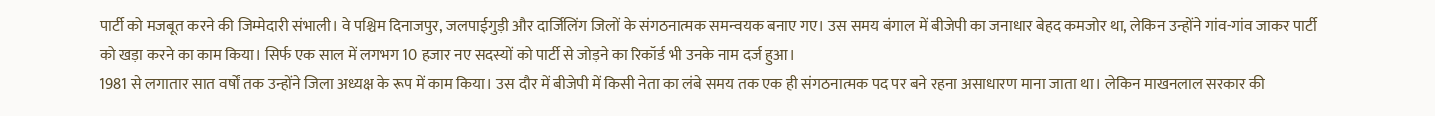पार्टी को मजबूत करने की जिम्मेदारी संभाली। वे पश्चिम दिनाजपुर, जलपाईगुड़ी और दार्जिलिंग जिलों के संगठनात्मक समन्वयक बनाए गए। उस समय बंगाल में बीजेपी का जनाधार बेहद कमजोर था, लेकिन उन्होंने गांव-गांव जाकर पार्टी को खड़ा करने का काम किया। सिर्फ एक साल में लगभग 10 हजार नए सदस्यों को पार्टी से जोड़ने का रिकॉर्ड भी उनके नाम दर्ज हुआ।
1981 से लगातार सात वर्षों तक उन्होंने जिला अध्यक्ष के रूप में काम किया। उस दौर में बीजेपी में किसी नेता का लंबे समय तक एक ही संगठनात्मक पद पर बने रहना असाधारण माना जाता था। लेकिन माखनलाल सरकार की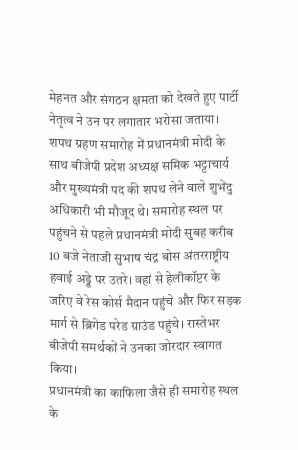मेहनत और संगठन क्षमता को देखते हुए पार्टी नेतृत्व ने उन पर लगातार भरोसा जताया।
शपथ ग्रहण समारोह में प्रधानमंत्री मोदी के साथ बीजेपी प्रदेश अध्यक्ष समिक भट्टाचार्य और मुख्यमंत्री पद की शपथ लेने वाले शुभेंदु अधिकारी भी मौजूद थे। समारोह स्थल पर पहुंचने से पहले प्रधानमंत्री मोदी सुबह करीब 10 बजे नेताजी सुभाष चंद्र बोस अंतरराष्ट्रीय हवाई अड्डे पर उतरे। वहां से हेलीकॉप्टर के जरिए वे रेस कोर्स मैदान पहुंचे और फिर सड़क मार्ग से ब्रिगेड परेड ग्राउंड पहुंचे। रास्तेभर बीजेपी समर्थकों ने उनका जोरदार स्वागत किया।
प्रधानमंत्री का काफिला जैसे ही समारोह स्थल के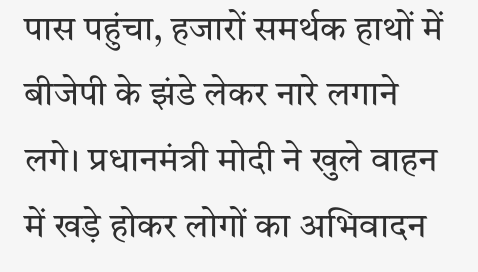पास पहुंचा, हजारों समर्थक हाथों में बीजेपी के झंडे लेकर नारे लगाने लगे। प्रधानमंत्री मोदी ने खुले वाहन में खड़े होकर लोगों का अभिवादन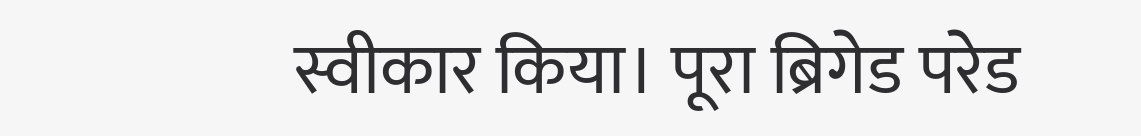स्वीकार किया। पूरा ब्रिगेड परेड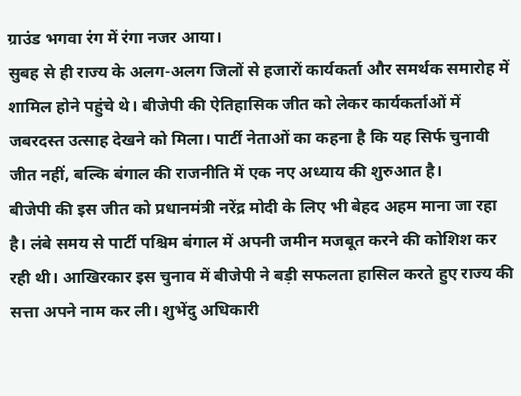ग्राउंड भगवा रंग में रंगा नजर आया।
सुबह से ही राज्य के अलग-अलग जिलों से हजारों कार्यकर्ता और समर्थक समारोह में शामिल होने पहुंचे थे। बीजेपी की ऐतिहासिक जीत को लेकर कार्यकर्ताओं में जबरदस्त उत्साह देखने को मिला। पार्टी नेताओं का कहना है कि यह सिर्फ चुनावी जीत नहीं, बल्कि बंगाल की राजनीति में एक नए अध्याय की शुरुआत है।
बीजेपी की इस जीत को प्रधानमंत्री नरेंद्र मोदी के लिए भी बेहद अहम माना जा रहा है। लंबे समय से पार्टी पश्चिम बंगाल में अपनी जमीन मजबूत करने की कोशिश कर रही थी। आखिरकार इस चुनाव में बीजेपी ने बड़ी सफलता हासिल करते हुए राज्य की सत्ता अपने नाम कर ली। शुभेंदु अधिकारी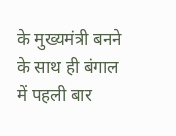के मुख्यमंत्री बनने के साथ ही बंगाल में पहली बार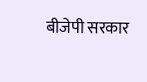बीजेपी सरकार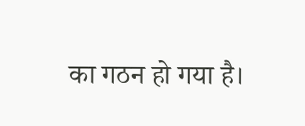का गठन हो गया है।